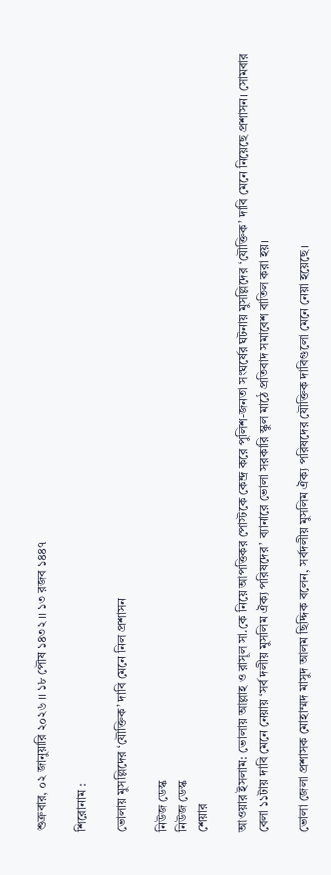শুক্রবার, ০২ জানুয়ারি ২০২৬ ।। ১৮ পৌষ ১৪৩২ ।। ১৩ রজব ১৪৪৭

শিরোনাম :

ভোলায় মুসল্লিদের ‘যৌক্তিক’ দাবি মেনে নিল প্রশাসন

নিউজ ডেস্ক
নিউজ ডেস্ক
শেয়ার

আওয়ার ইসলাম: ভোলায় আল্লাহ ও রাসূল সা.কে নিয়ে আপত্তিকর পোস্টকে কেন্দ্র করে পুলিশ-জনতা সংঘর্ষের ঘটনায় মুসল্লিদের ‘যৌক্তিক’ দাবি মেনে নিয়েছে প্রশাসন। সোমবার বেলা ১১টায় দাবি মেনে নেয়ায় ‘সর্ব দলীয় মুসলিম ঐক্য পরিষদের’ ব্যানারে ভোলা সরকারি স্কুল মাঠে প্রতিবাদ সমাবেশ বাতিল করা হয়।

ভোলা জেলা প্রশাসক মোহাম্মদ মাসুদ আলম ছিদ্দিক বলেন, সর্বদলীয় মুসলিম ঐক্য পরিষদের যৌক্তিক দাবিগুলো মেনে নেয়া হয়েছে।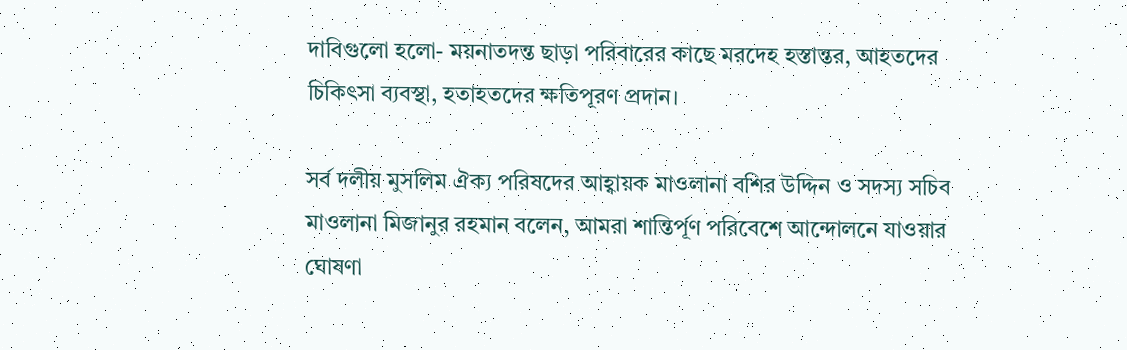দাবিগুলো হলো- ময়নাতদন্ত ছাড়া পরিবারের কাছে মরদেহ হস্তান্তর, আহতদের চিকিৎসা ব্যবস্থা, হতাহতদের ক্ষতিপূরণ প্রদান।

সর্ব দলীয় মুসলিম ঐক্য পরিষদের আহ্বায়ক মাওলানা বশির উদ্দিন ও সদস্য সচিব মাওলানা মিজানুর রহমান বলেন, আমরা শান্তির্পূণ পরিবেশে আন্দোলনে যাওয়ার ঘোষণা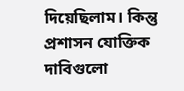দিয়েছিলাম। কিন্তু প্রশাসন যোক্তিক দাবিগুলো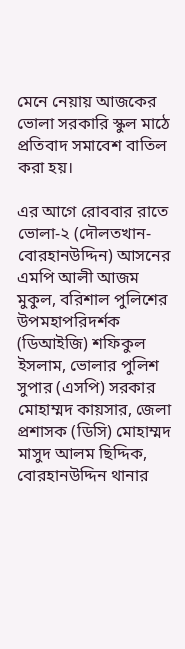মেনে নেয়ায় আজকের ভোলা সরকারি স্কুল মাঠে প্রতিবাদ সমাবেশ বাতিল করা হয়।

এর আগে রোববার রাতে ভোলা-২ (দৌলতখান-বোরহানউদ্দিন) আসনের এমপি আলী আজম মুকুল, বরিশাল পুলিশের উপমহাপরিদর্শক (ডিআইজি) শফিকুল ইসলাম, ভোলার পুলিশ সুপার (এসপি) সরকার মোহাম্মদ কায়সার, জেলা প্রশাসক (ডিসি) মোহাম্মদ মাসুদ আলম ছিদ্দিক, বোরহানউদ্দিন থানার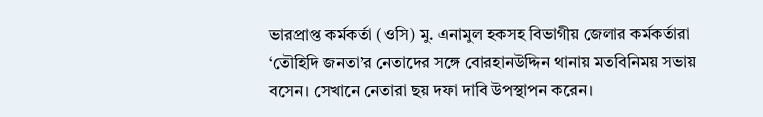ভারপ্রাপ্ত কর্মকর্তা (ওসি) মু. এনামুল হকসহ বিভাগীয় জেলার কর্মকর্তারা ‘তৌহিদি জনতা’র নেতাদের সঙ্গে বোরহানউদ্দিন থানায় মতবিনিময় সভায় বসেন। সেখানে নেতারা ছয় দফা দাবি উপস্থাপন করেন।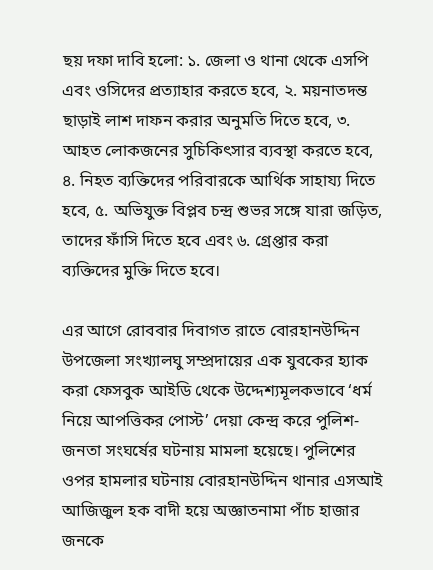ছয় দফা দাবি হলো: ১. জেলা ও থানা থেকে এসপি এবং ওসিদের প্রত্যাহার করতে হবে, ২. ময়নাতদন্ত ছাড়াই লাশ দাফন করার অনুমতি দিতে হবে, ৩. আহত লোকজনের সুচিকিৎসার ব্যবস্থা করতে হবে, ৪. নিহত ব্যক্তিদের পরিবারকে আর্থিক সাহায্য দিতে হবে, ৫. অভিযুক্ত বিপ্লব চন্দ্র শুভর সঙ্গে যারা জড়িত, তাদের ফাঁসি দিতে হবে এবং ৬. গ্রেপ্তার করা ব্যক্তিদের মুক্তি দিতে হবে।

এর আগে রোববার দিবাগত রাতে বোরহানউদ্দিন উপজেলা সংখ্যালঘু সম্প্রদায়ের এক যুবকের হ্যাক করা ফেসবুক আইডি থেকে উদ্দেশ্যমূলকভাবে ‘ধর্ম নিয়ে আপত্তিকর পোস্ট’ দেয়া কেন্দ্র করে পুলিশ-জনতা সংঘর্ষের ঘটনায় মামলা হয়েছে। পুলিশের ওপর হামলার ঘটনায় বোরহানউদ্দিন থানার এসআই আজিজুল হক বাদী হয়ে অজ্ঞাতনামা পাঁচ হাজার জনকে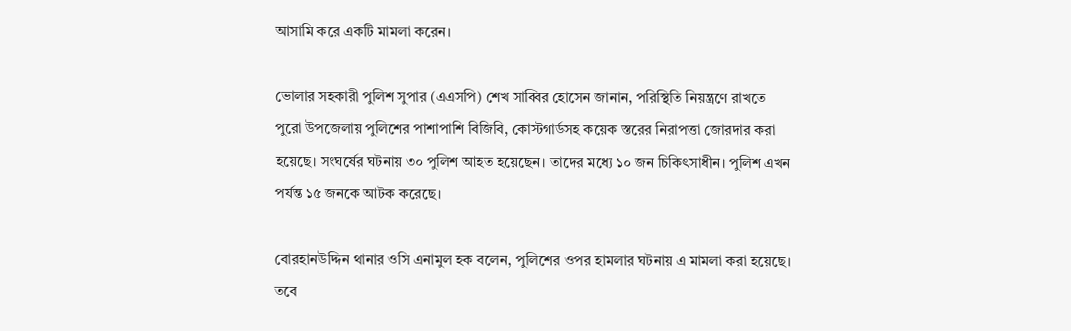আসামি করে একটি মামলা করেন।

ভোলার সহকারী পুলিশ সুপার (এএসপি) শেখ সাব্বির হোসেন জানান, পরিস্থিতি নিয়ন্ত্রণে রাখতে পুরো উপজেলায় পুলিশের পাশাপাশি বিজিবি, কোস্টগার্ডসহ কয়েক স্তরের নিরাপত্তা জোরদার করা হয়েছে। সংঘর্ষের ঘটনায় ৩০ পুলিশ আহত হয়েছেন। তাদের মধ্যে ১০ জন চিকিৎসাধীন। পুলিশ এখন পর্যন্ত ১৫ জনকে আটক করেছে।

বোরহানউদ্দিন থানার ওসি এনামুল হক বলেন, পুলিশের ওপর হামলার ঘটনায় এ মামলা করা হয়েছে। তবে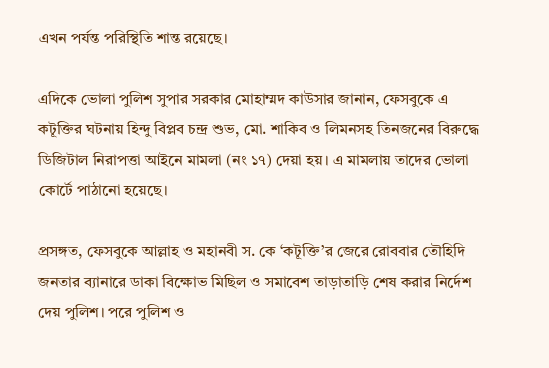এখন পর্যন্ত পরিস্থিতি শান্ত রয়েছে।

এদিকে ভোলা পুলিশ সুপার সরকার মোহাম্মদ কাউসার জানান, ফেসবুকে এ কটূক্তির ঘটনায় হিন্দু বিপ্লব চন্দ্র শুভ, মো. শাকিব ও লিমনসহ তিনজনের বিরুদ্ধে ডিজিটাল নিরাপত্তা আইনে মামলা (নং ১৭) দেয়া হয়। এ মামলায় তাদের ভোলা কোর্টে পাঠানো হয়েছে।

প্রসঙ্গত, ফেসবুকে আল্লাহ ও মহানবী স. কে ‘কটূক্তি’র জেরে রোববার তৌহিদি জনতার ব্যানারে ডাকা বিক্ষোভ মিছিল ও সমাবেশ তাড়াতাড়ি শেষ করার নির্দেশ দেয় পুলিশ। পরে পুলিশ ও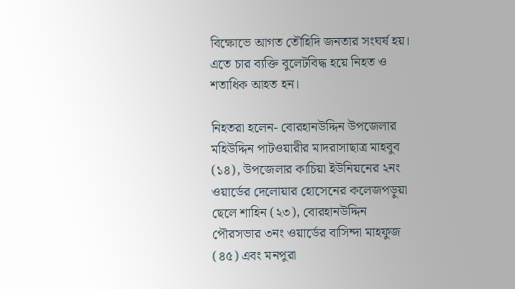বিক্ষোভে আগত তৌহিদি জনতার সংঘর্ষ হয়। এতে চার ব্যক্তি বুলেটবিদ্ধ হয়ে নিহত ও শতাধিক আহত হন।

নিহতরা হলেন- বোরহানউদ্দিন উপজেলার মহিউদ্দিন পাটওয়ারীর মাদরাসাছাত্র মাহবুব (১৪), উপজেলার কাচিয়া ইউনিয়নের ২নং ওয়ার্ডের দেলোয়ার হোসেনের কলেজপড়ুয়া ছেলে শাহিন (২৩), বোরহানউদ্দিন পৌরসভার ৩নং ওয়ার্ডের বাসিন্দা মাহফুজ (৪৫) এবং মনপুরা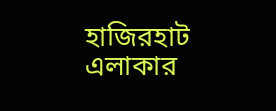হাজিরহাট এলাকার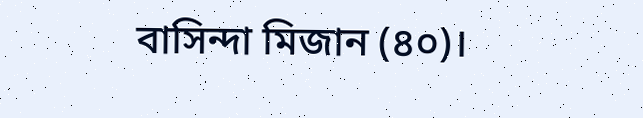বাসিন্দা মিজান (৪০)।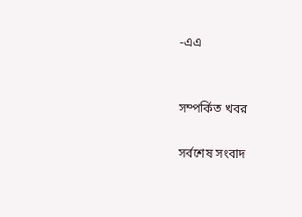-এএ


সম্পর্কিত খবর

সর্বশেষ সংবাদ